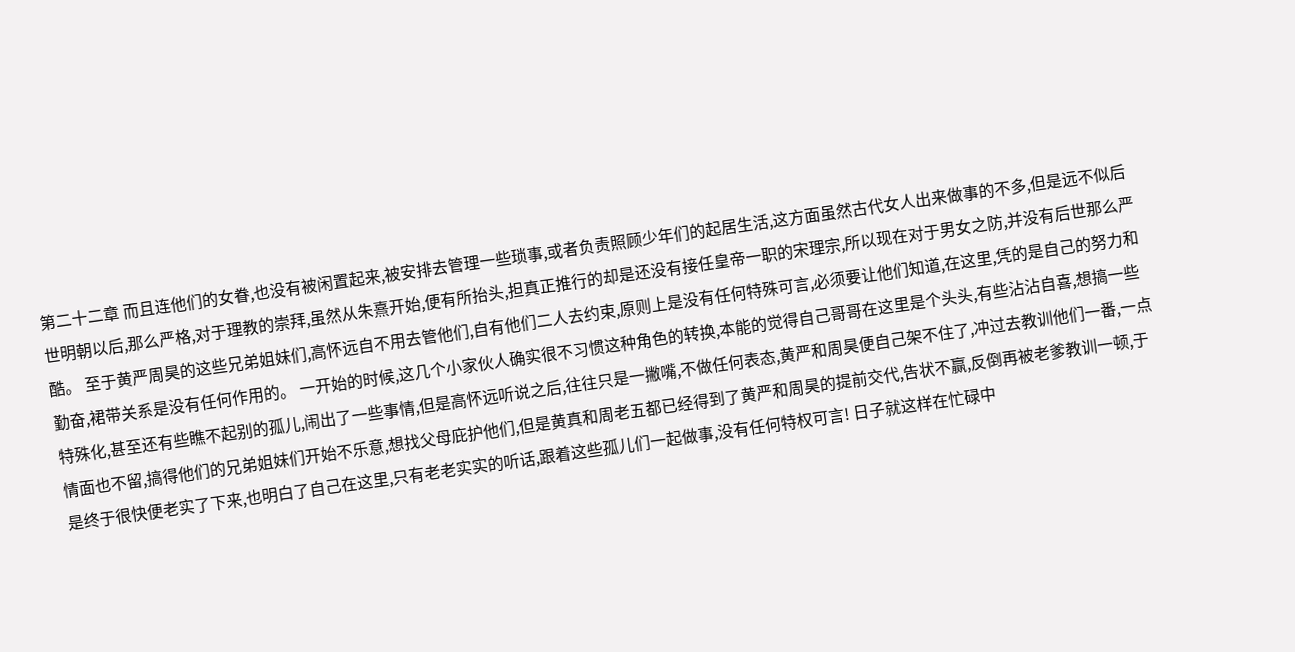第二十二章 而且连他们的女眷,也没有被闲置起来,被安排去管理一些琐事,或者负责照顾少年们的起居生活,这方面虽然古代女人出来做事的不多,但是远不似后世明朝以后,那么严格,对于理教的崇拜,虽然从朱熹开始,便有所抬头,担真正推行的却是还没有接任皇帝一职的宋理宗,所以现在对于男女之防,并没有后世那么严酷。 至于黄严周昊的这些兄弟姐妹们,高怀远自不用去管他们,自有他们二人去约束,原则上是没有任何特殊可言,必须要让他们知道,在这里,凭的是自己的努力和勤奋,裙带关系是没有任何作用的。 一开始的时候,这几个小家伙人确实很不习惯这种角色的转换,本能的觉得自己哥哥在这里是个头头,有些沾沾自喜,想搞一些特殊化,甚至还有些瞧不起别的孤儿,闹出了一些事情,但是高怀远听说之后,往往只是一撇嘴,不做任何表态,黄严和周昊便自己架不住了,冲过去教训他们一番,一点情面也不留,搞得他们的兄弟姐妹们开始不乐意,想找父母庇护他们,但是黄真和周老五都已经得到了黄严和周昊的提前交代,告状不赢,反倒再被老爹教训一顿,于是终于很快便老实了下来,也明白了自己在这里,只有老老实实的听话,跟着这些孤儿们一起做事,没有任何特权可言! 日子就这样在忙碌中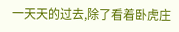一天天的过去,除了看着卧虎庄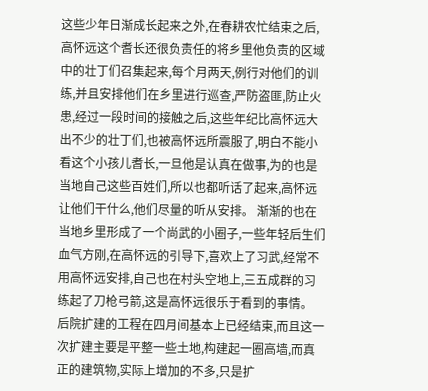这些少年日渐成长起来之外,在春耕农忙结束之后,高怀远这个耆长还很负责任的将乡里他负责的区域中的壮丁们召集起来,每个月两天,例行对他们的训练,并且安排他们在乡里进行巡查,严防盗匪,防止火患,经过一段时间的接触之后,这些年纪比高怀远大出不少的壮丁们,也被高怀远所震服了,明白不能小看这个小孩儿耆长,一旦他是认真在做事,为的也是当地自己这些百姓们,所以也都听话了起来,高怀远让他们干什么,他们尽量的听从安排。 渐渐的也在当地乡里形成了一个尚武的小圈子,一些年轻后生们血气方刚,在高怀远的引导下,喜欢上了习武,经常不用高怀远安排,自己也在村头空地上,三五成群的习练起了刀枪弓箭,这是高怀远很乐于看到的事情。 后院扩建的工程在四月间基本上已经结束,而且这一次扩建主要是平整一些土地,构建起一圈高墙,而真正的建筑物,实际上增加的不多,只是扩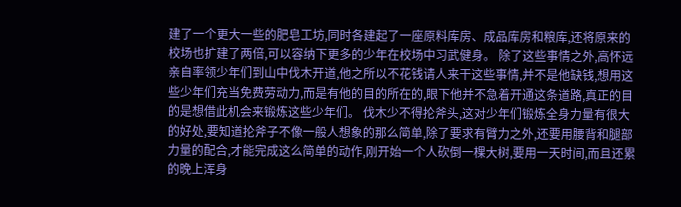建了一个更大一些的肥皂工坊,同时各建起了一座原料库房、成品库房和粮库,还将原来的校场也扩建了两倍,可以容纳下更多的少年在校场中习武健身。 除了这些事情之外,高怀远亲自率领少年们到山中伐木开道,他之所以不花钱请人来干这些事情,并不是他缺钱,想用这些少年们充当免费劳动力,而是有他的目的所在的,眼下他并不急着开通这条道路,真正的目的是想借此机会来锻炼这些少年们。 伐木少不得抡斧头,这对少年们锻炼全身力量有很大的好处,要知道抡斧子不像一般人想象的那么简单,除了要求有臂力之外,还要用腰背和腿部力量的配合,才能完成这么简单的动作,刚开始一个人砍倒一棵大树,要用一天时间,而且还累的晚上浑身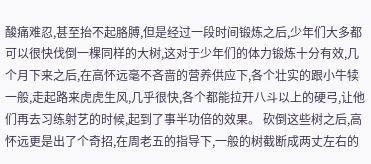酸痛难忍,甚至抬不起胳膊,但是经过一段时间锻炼之后,少年们大多都可以很快伐倒一棵同样的大树,这对于少年们的体力锻炼十分有效,几个月下来之后,在高怀远毫不吝啬的营养供应下,各个壮实的跟小牛犊一般,走起路来虎虎生风,几乎很快,各个都能拉开八斗以上的硬弓,让他们再去习练射艺的时候,起到了事半功倍的效果。 砍倒这些树之后,高怀远更是出了个奇招,在周老五的指导下,一般的树截断成两丈左右的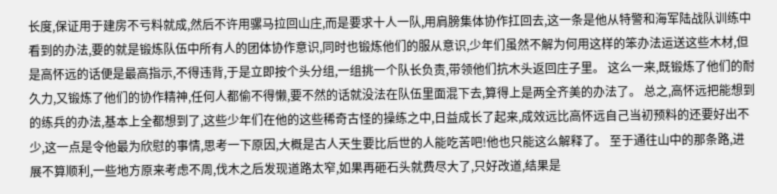长度,保证用于建房不亏料就成,然后不许用骡马拉回山庄,而是要求十人一队,用肩膀集体协作扛回去,这一条是他从特警和海军陆战队训练中看到的办法,要的就是锻炼队伍中所有人的团体协作意识,同时也锻炼他们的服从意识,少年们虽然不解为何用这样的笨办法运送这些木材,但是高怀远的话便是最高指示,不得违背,于是立即按个头分组,一组挑一个队长负责,带领他们抗木头返回庄子里。 这么一来,既锻炼了他们的耐久力,又锻炼了他们的协作精神,任何人都偷不得懒,要不然的话就没法在队伍里面混下去,算得上是两全齐美的办法了。 总之,高怀远把能想到的练兵的办法,基本上全都想到了,这些少年们在他的这些稀奇古怪的操练之中,日益成长了起来,成效远比高怀远自己当初预料的还要好出不少,这一点是令他最为欣慰的事情,思考一下原因,大概是古人天生要比后世的人能吃苦吧!他也只能这么解释了。 至于通往山中的那条路,进展不算顺利,一些地方原来考虑不周,伐木之后发现道路太窄,如果再砸石头就费尽大了,只好改道,结果是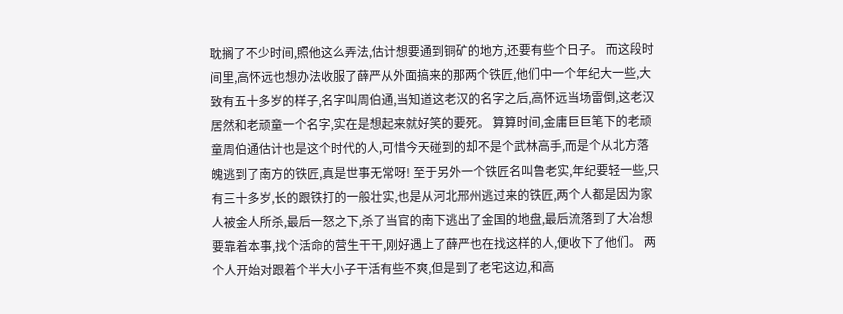耽搁了不少时间,照他这么弄法,估计想要通到铜矿的地方,还要有些个日子。 而这段时间里,高怀远也想办法收服了薛严从外面搞来的那两个铁匠,他们中一个年纪大一些,大致有五十多岁的样子,名字叫周伯通,当知道这老汉的名字之后,高怀远当场雷倒,这老汉居然和老顽童一个名字,实在是想起来就好笑的要死。 算算时间,金庸巨巨笔下的老顽童周伯通估计也是这个时代的人,可惜今天碰到的却不是个武林高手,而是个从北方落魄逃到了南方的铁匠,真是世事无常呀! 至于另外一个铁匠名叫鲁老实,年纪要轻一些,只有三十多岁,长的跟铁打的一般壮实,也是从河北邢州逃过来的铁匠,两个人都是因为家人被金人所杀,最后一怒之下,杀了当官的南下逃出了金国的地盘,最后流落到了大冶想要靠着本事,找个活命的营生干干,刚好遇上了薛严也在找这样的人,便收下了他们。 两个人开始对跟着个半大小子干活有些不爽,但是到了老宅这边,和高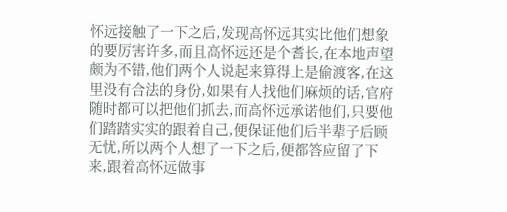怀远接触了一下之后,发现高怀远其实比他们想象的要厉害许多,而且高怀远还是个耆长,在本地声望颇为不错,他们两个人说起来算得上是偷渡客,在这里没有合法的身份,如果有人找他们麻烦的话,官府随时都可以把他们抓去,而高怀远承诺他们,只要他们踏踏实实的跟着自己,便保证他们后半辈子后顾无忧,所以两个人想了一下之后,便都答应留了下来,跟着高怀远做事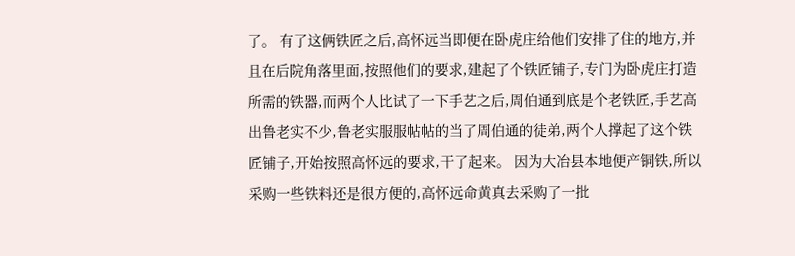了。 有了这俩铁匠之后,高怀远当即便在卧虎庄给他们安排了住的地方,并且在后院角落里面,按照他们的要求,建起了个铁匠铺子,专门为卧虎庄打造所需的铁器,而两个人比试了一下手艺之后,周伯通到底是个老铁匠,手艺高出鲁老实不少,鲁老实服服帖帖的当了周伯通的徒弟,两个人撑起了这个铁匠铺子,开始按照高怀远的要求,干了起来。 因为大冶县本地便产铜铁,所以采购一些铁料还是很方便的,高怀远命黄真去采购了一批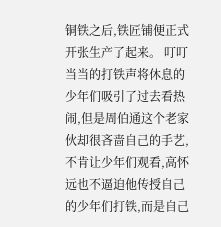铜铁之后,铁匠铺便正式开张生产了起来。 叮叮当当的打铁声将休息的少年们吸引了过去看热闹,但是周伯通这个老家伙却很吝啬自己的手艺,不肯让少年们观看,高怀远也不逼迫他传授自己的少年们打铁,而是自己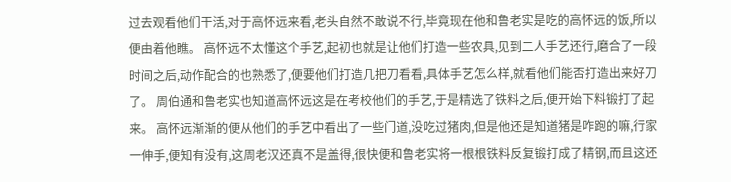过去观看他们干活,对于高怀远来看,老头自然不敢说不行,毕竟现在他和鲁老实是吃的高怀远的饭,所以便由着他瞧。 高怀远不太懂这个手艺,起初也就是让他们打造一些农具,见到二人手艺还行,磨合了一段时间之后,动作配合的也熟悉了,便要他们打造几把刀看看,具体手艺怎么样,就看他们能否打造出来好刀了。 周伯通和鲁老实也知道高怀远这是在考校他们的手艺,于是精选了铁料之后,便开始下料锻打了起来。 高怀远渐渐的便从他们的手艺中看出了一些门道,没吃过猪肉,但是他还是知道猪是咋跑的嘛,行家一伸手,便知有没有,这周老汉还真不是盖得,很快便和鲁老实将一根根铁料反复锻打成了精钢,而且这还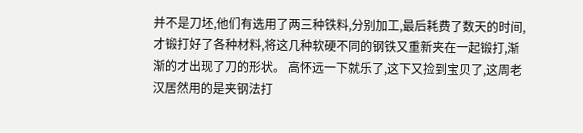并不是刀坯,他们有选用了两三种铁料,分别加工,最后耗费了数天的时间,才锻打好了各种材料,将这几种软硬不同的钢铁又重新夹在一起锻打,渐渐的才出现了刀的形状。 高怀远一下就乐了,这下又捡到宝贝了,这周老汉居然用的是夹钢法打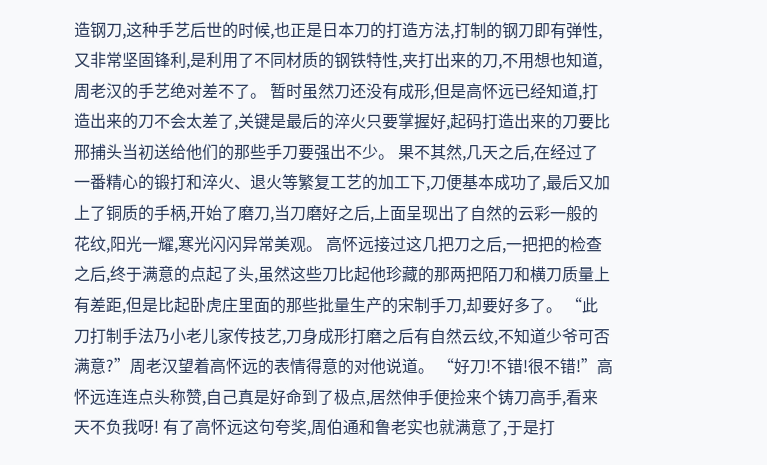造钢刀,这种手艺后世的时候,也正是日本刀的打造方法,打制的钢刀即有弹性,又非常坚固锋利,是利用了不同材质的钢铁特性,夹打出来的刀,不用想也知道,周老汉的手艺绝对差不了。 暂时虽然刀还没有成形,但是高怀远已经知道,打造出来的刀不会太差了,关键是最后的淬火只要掌握好,起码打造出来的刀要比邢捕头当初送给他们的那些手刀要强出不少。 果不其然,几天之后,在经过了一番精心的锻打和淬火、退火等繁复工艺的加工下,刀便基本成功了,最后又加上了铜质的手柄,开始了磨刀,当刀磨好之后,上面呈现出了自然的云彩一般的花纹,阳光一耀,寒光闪闪异常美观。 高怀远接过这几把刀之后,一把把的检查之后,终于满意的点起了头,虽然这些刀比起他珍藏的那两把陌刀和横刀质量上有差距,但是比起卧虎庄里面的那些批量生产的宋制手刀,却要好多了。 “此刀打制手法乃小老儿家传技艺,刀身成形打磨之后有自然云纹,不知道少爷可否满意?”周老汉望着高怀远的表情得意的对他说道。 “好刀!不错!很不错!”高怀远连连点头称赞,自己真是好命到了极点,居然伸手便捡来个铸刀高手,看来天不负我呀! 有了高怀远这句夸奖,周伯通和鲁老实也就满意了,于是打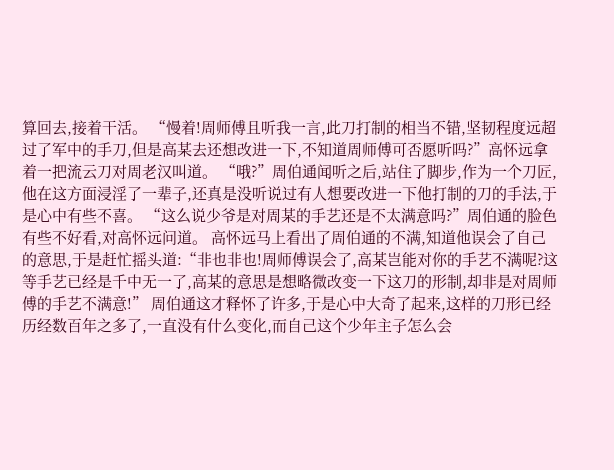算回去,接着干活。 “慢着!周师傅且听我一言,此刀打制的相当不错,坚韧程度远超过了军中的手刀,但是高某去还想改进一下,不知道周师傅可否愿听吗?”高怀远拿着一把流云刀对周老汉叫道。 “哦?”周伯通闻听之后,站住了脚步,作为一个刀匠,他在这方面浸淫了一辈子,还真是没听说过有人想要改进一下他打制的刀的手法,于是心中有些不喜。 “这么说少爷是对周某的手艺还是不太满意吗?”周伯通的脸色有些不好看,对高怀远问道。 高怀远马上看出了周伯通的不满,知道他误会了自己的意思,于是赶忙摇头道:“非也非也!周师傅误会了,高某岂能对你的手艺不满呢?这等手艺已经是千中无一了,高某的意思是想略微改变一下这刀的形制,却非是对周师傅的手艺不满意!” 周伯通这才释怀了许多,于是心中大奇了起来,这样的刀形已经历经数百年之多了,一直没有什么变化,而自己这个少年主子怎么会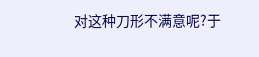对这种刀形不满意呢?于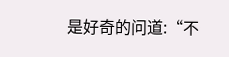是好奇的问道:“不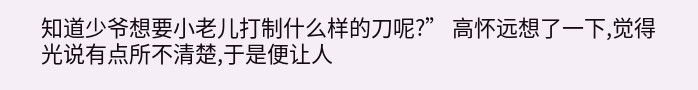知道少爷想要小老儿打制什么样的刀呢?” 高怀远想了一下,觉得光说有点所不清楚,于是便让人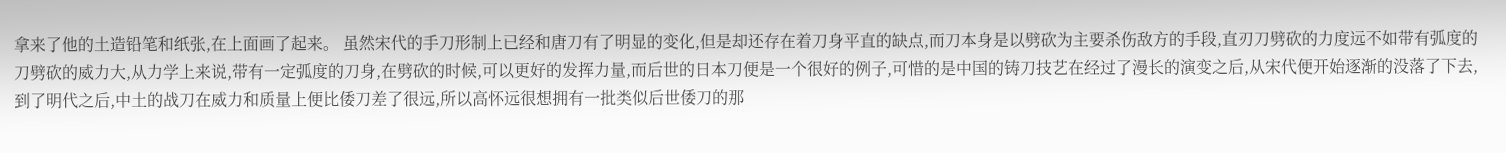拿来了他的土造铅笔和纸张,在上面画了起来。 虽然宋代的手刀形制上已经和唐刀有了明显的变化,但是却还存在着刀身平直的缺点,而刀本身是以劈砍为主要杀伤敌方的手段,直刃刀劈砍的力度远不如带有弧度的刀劈砍的威力大,从力学上来说,带有一定弧度的刀身,在劈砍的时候,可以更好的发挥力量,而后世的日本刀便是一个很好的例子,可惜的是中国的铸刀技艺在经过了漫长的演变之后,从宋代便开始逐渐的没落了下去,到了明代之后,中土的战刀在威力和质量上便比倭刀差了很远,所以高怀远很想拥有一批类似后世倭刀的那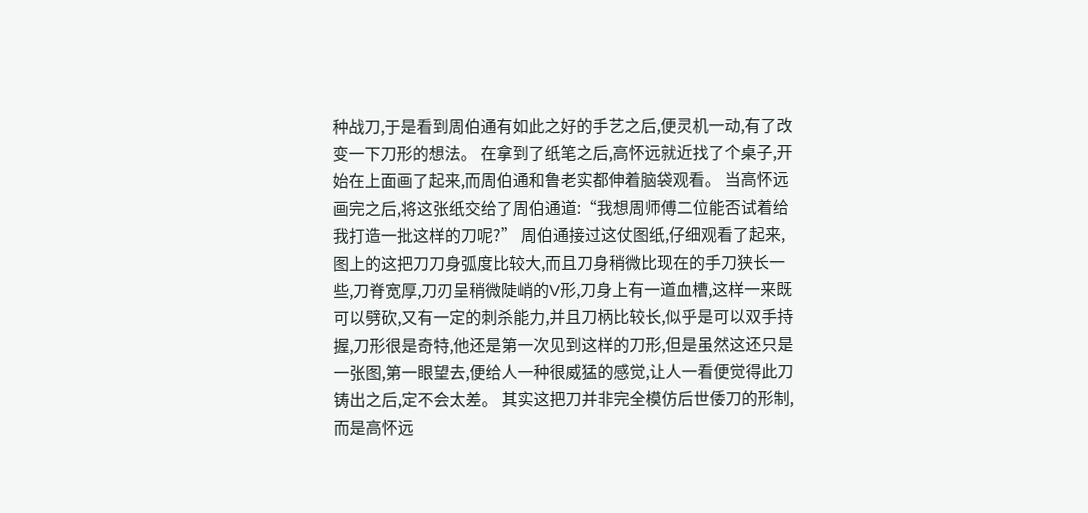种战刀,于是看到周伯通有如此之好的手艺之后,便灵机一动,有了改变一下刀形的想法。 在拿到了纸笔之后,高怀远就近找了个桌子,开始在上面画了起来,而周伯通和鲁老实都伸着脑袋观看。 当高怀远画完之后,将这张纸交给了周伯通道:“我想周师傅二位能否试着给我打造一批这样的刀呢?” 周伯通接过这仗图纸,仔细观看了起来,图上的这把刀刀身弧度比较大,而且刀身稍微比现在的手刀狭长一些,刀脊宽厚,刀刃呈稍微陡峭的V形,刀身上有一道血槽,这样一来既可以劈砍,又有一定的刺杀能力,并且刀柄比较长,似乎是可以双手持握,刀形很是奇特,他还是第一次见到这样的刀形,但是虽然这还只是一张图,第一眼望去,便给人一种很威猛的感觉,让人一看便觉得此刀铸出之后,定不会太差。 其实这把刀并非完全模仿后世倭刀的形制,而是高怀远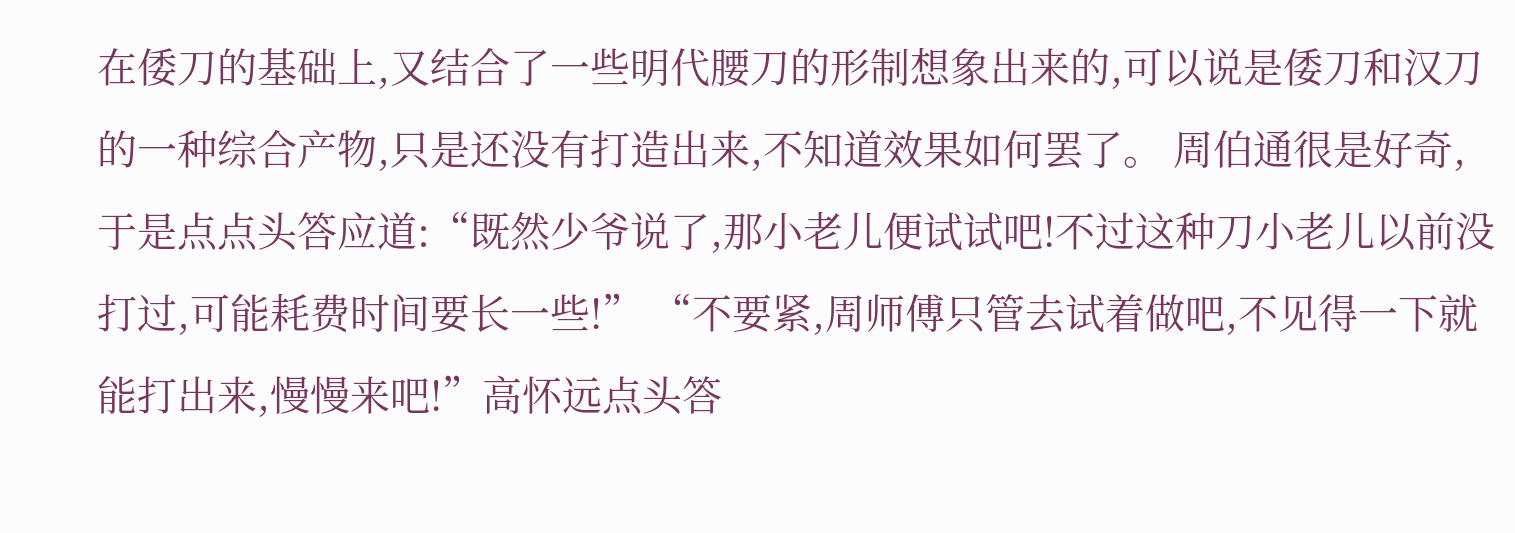在倭刀的基础上,又结合了一些明代腰刀的形制想象出来的,可以说是倭刀和汉刀的一种综合产物,只是还没有打造出来,不知道效果如何罢了。 周伯通很是好奇,于是点点头答应道:“既然少爷说了,那小老儿便试试吧!不过这种刀小老儿以前没打过,可能耗费时间要长一些!” “不要紧,周师傅只管去试着做吧,不见得一下就能打出来,慢慢来吧!”高怀远点头答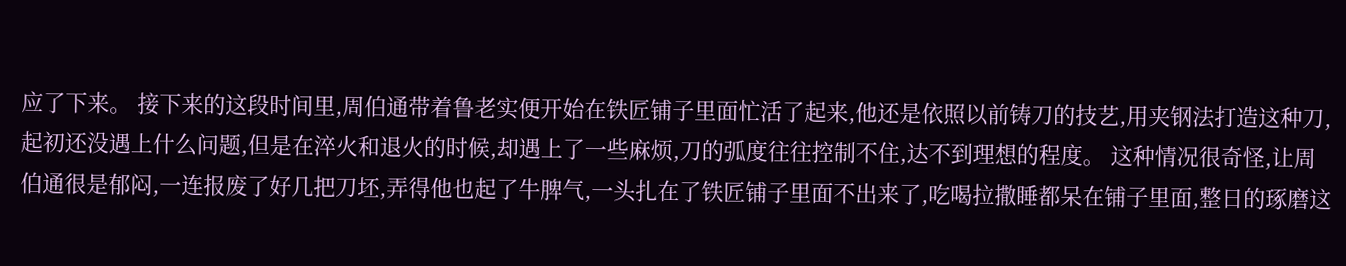应了下来。 接下来的这段时间里,周伯通带着鲁老实便开始在铁匠铺子里面忙活了起来,他还是依照以前铸刀的技艺,用夹钢法打造这种刀,起初还没遇上什么问题,但是在淬火和退火的时候,却遇上了一些麻烦,刀的弧度往往控制不住,达不到理想的程度。 这种情况很奇怪,让周伯通很是郁闷,一连报废了好几把刀坯,弄得他也起了牛脾气,一头扎在了铁匠铺子里面不出来了,吃喝拉撒睡都呆在铺子里面,整日的琢磨这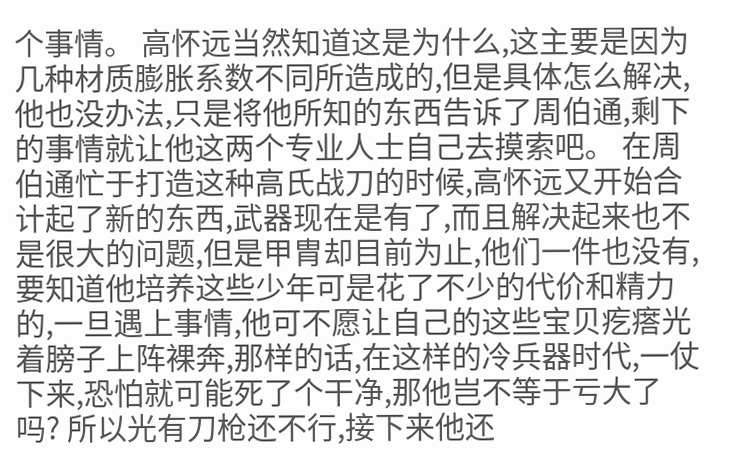个事情。 高怀远当然知道这是为什么,这主要是因为几种材质膨胀系数不同所造成的,但是具体怎么解决,他也没办法,只是将他所知的东西告诉了周伯通,剩下的事情就让他这两个专业人士自己去摸索吧。 在周伯通忙于打造这种高氏战刀的时候,高怀远又开始合计起了新的东西,武器现在是有了,而且解决起来也不是很大的问题,但是甲胄却目前为止,他们一件也没有,要知道他培养这些少年可是花了不少的代价和精力的,一旦遇上事情,他可不愿让自己的这些宝贝疙瘩光着膀子上阵裸奔,那样的话,在这样的冷兵器时代,一仗下来,恐怕就可能死了个干净,那他岂不等于亏大了吗? 所以光有刀枪还不行,接下来他还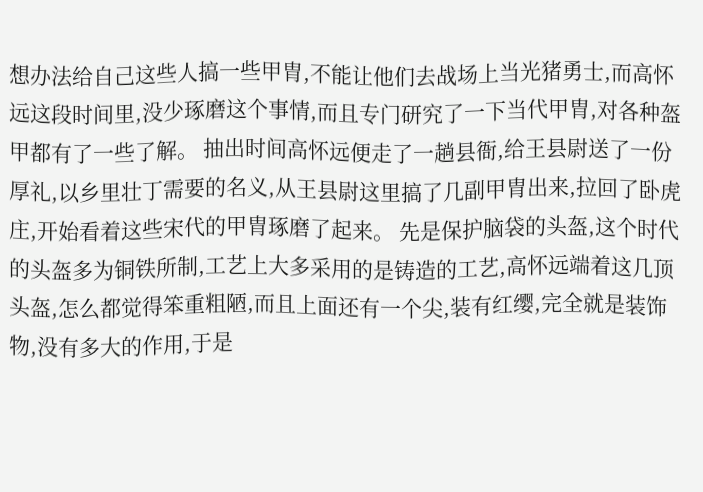想办法给自己这些人搞一些甲胄,不能让他们去战场上当光猪勇士,而高怀远这段时间里,没少琢磨这个事情,而且专门研究了一下当代甲胄,对各种盔甲都有了一些了解。 抽出时间高怀远便走了一趟县衙,给王县尉送了一份厚礼,以乡里壮丁需要的名义,从王县尉这里搞了几副甲胄出来,拉回了卧虎庄,开始看着这些宋代的甲胄琢磨了起来。 先是保护脑袋的头盔,这个时代的头盔多为铜铁所制,工艺上大多采用的是铸造的工艺,高怀远端着这几顶头盔,怎么都觉得笨重粗陋,而且上面还有一个尖,装有红缨,完全就是装饰物,没有多大的作用,于是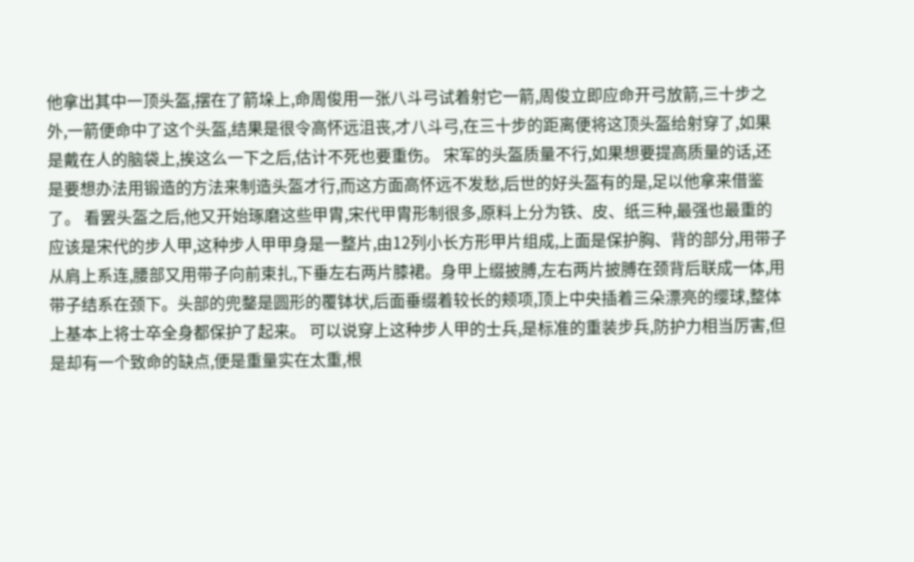他拿出其中一顶头盔,摆在了箭垛上,命周俊用一张八斗弓试着射它一箭,周俊立即应命开弓放箭,三十步之外,一箭便命中了这个头盔,结果是很令高怀远沮丧,才八斗弓,在三十步的距离便将这顶头盔给射穿了,如果是戴在人的脑袋上,挨这么一下之后,估计不死也要重伤。 宋军的头盔质量不行,如果想要提高质量的话,还是要想办法用锻造的方法来制造头盔才行,而这方面高怀远不发愁,后世的好头盔有的是,足以他拿来借鉴了。 看罢头盔之后,他又开始琢磨这些甲胄,宋代甲胄形制很多,原料上分为铁、皮、纸三种,最强也最重的应该是宋代的步人甲,这种步人甲甲身是一整片,由12列小长方形甲片组成,上面是保护胸、背的部分,用带子从肩上系连,腰部又用带子向前束扎,下垂左右两片膝裙。身甲上缀披膊,左右两片披膊在颈背后联成一体,用带子结系在颈下。头部的兜鍪是圆形的覆钵状,后面垂缀着较长的颊项,顶上中央插着三朵漂亮的缨球,整体上基本上将士卒全身都保护了起来。 可以说穿上这种步人甲的士兵,是标准的重装步兵,防护力相当厉害,但是却有一个致命的缺点,便是重量实在太重,根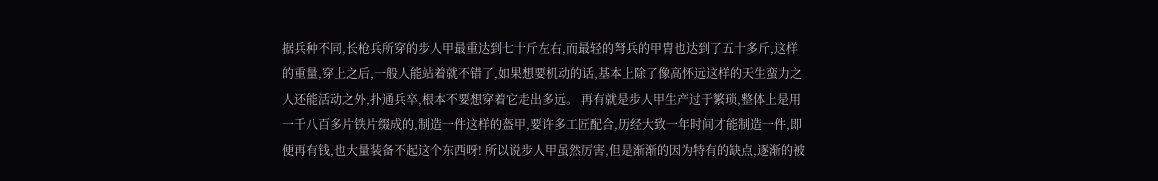据兵种不同,长枪兵所穿的步人甲最重达到七十斤左右,而最轻的弩兵的甲胄也达到了五十多斤,这样的重量,穿上之后,一般人能站着就不错了,如果想要机动的话,基本上除了像高怀远这样的天生蛮力之人还能活动之外,扑通兵卒,根本不要想穿着它走出多远。 再有就是步人甲生产过于繁琐,整体上是用一千八百多片铁片缀成的,制造一件这样的盔甲,要许多工匠配合,历经大致一年时间才能制造一件,即便再有钱,也大量装备不起这个东西呀! 所以说步人甲虽然厉害,但是渐渐的因为特有的缺点,逐渐的被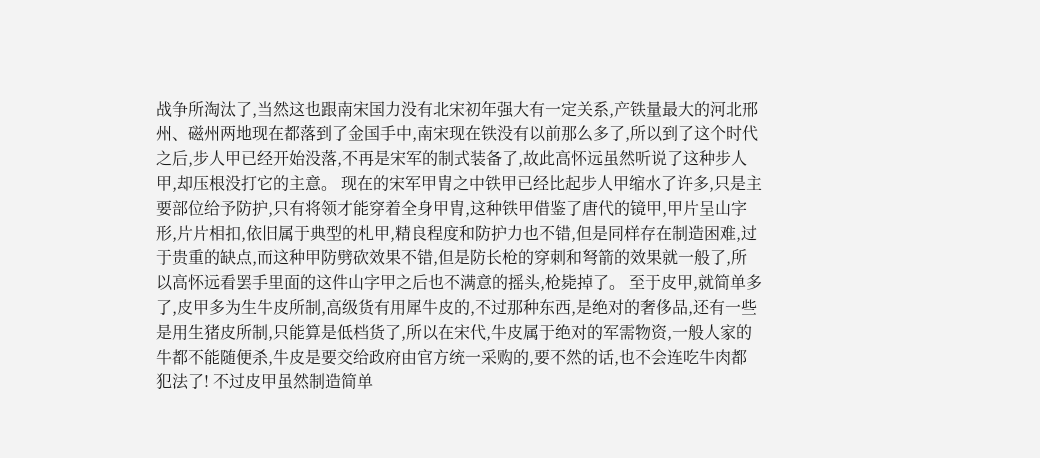战争所淘汰了,当然这也跟南宋国力没有北宋初年强大有一定关系,产铁量最大的河北邢州、磁州两地现在都落到了金国手中,南宋现在铁没有以前那么多了,所以到了这个时代之后,步人甲已经开始没落,不再是宋军的制式装备了,故此高怀远虽然听说了这种步人甲,却压根没打它的主意。 现在的宋军甲胄之中铁甲已经比起步人甲缩水了许多,只是主要部位给予防护,只有将领才能穿着全身甲胄,这种铁甲借鉴了唐代的镜甲,甲片呈山字形,片片相扣,依旧属于典型的札甲,精良程度和防护力也不错,但是同样存在制造困难,过于贵重的缺点,而这种甲防劈砍效果不错,但是防长枪的穿刺和弩箭的效果就一般了,所以高怀远看罢手里面的这件山字甲之后也不满意的摇头,枪毙掉了。 至于皮甲,就简单多了,皮甲多为生牛皮所制,高级货有用犀牛皮的,不过那种东西,是绝对的奢侈品,还有一些是用生猪皮所制,只能算是低档货了,所以在宋代,牛皮属于绝对的军需物资,一般人家的牛都不能随便杀,牛皮是要交给政府由官方统一采购的,要不然的话,也不会连吃牛肉都犯法了! 不过皮甲虽然制造简单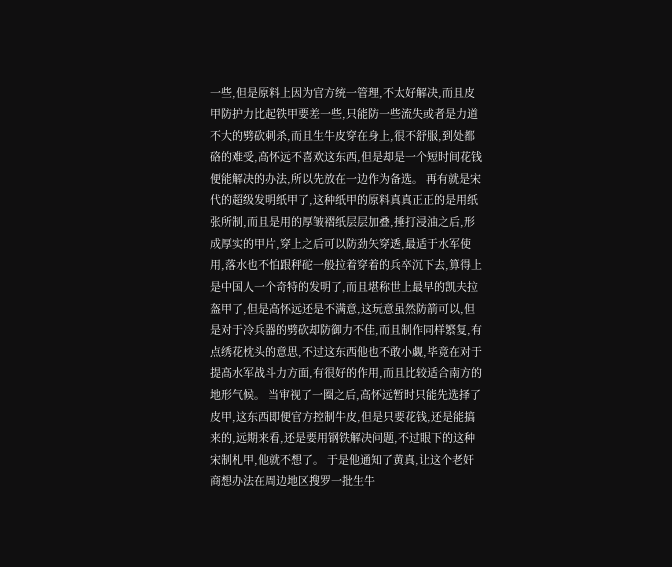一些,但是原料上因为官方统一管理,不太好解决,而且皮甲防护力比起铁甲要差一些,只能防一些流失或者是力道不大的劈砍刺杀,而且生牛皮穿在身上,很不舒服,到处都硌的难受,高怀远不喜欢这东西,但是却是一个短时间花钱便能解决的办法,所以先放在一边作为备选。 再有就是宋代的超级发明纸甲了,这种纸甲的原料真真正正的是用纸张所制,而且是用的厚皱褶纸层层加叠,捶打浸油之后,形成厚实的甲片,穿上之后可以防劲矢穿透,最适于水军使用,落水也不怕跟秤砣一般拉着穿着的兵卒沉下去,算得上是中国人一个奇特的发明了,而且堪称世上最早的凯夫拉盔甲了,但是高怀远还是不满意,这玩意虽然防箭可以,但是对于冷兵器的劈砍却防御力不佳,而且制作同样繁复,有点绣花枕头的意思,不过这东西他也不敢小觑,毕竟在对于提高水军战斗力方面,有很好的作用,而且比较适合南方的地形气候。 当审视了一圈之后,高怀远暂时只能先选择了皮甲,这东西即便官方控制牛皮,但是只要花钱,还是能搞来的,远期来看,还是要用钢铁解决问题,不过眼下的这种宋制札甲,他就不想了。 于是他通知了黄真,让这个老奸商想办法在周边地区搜罗一批生牛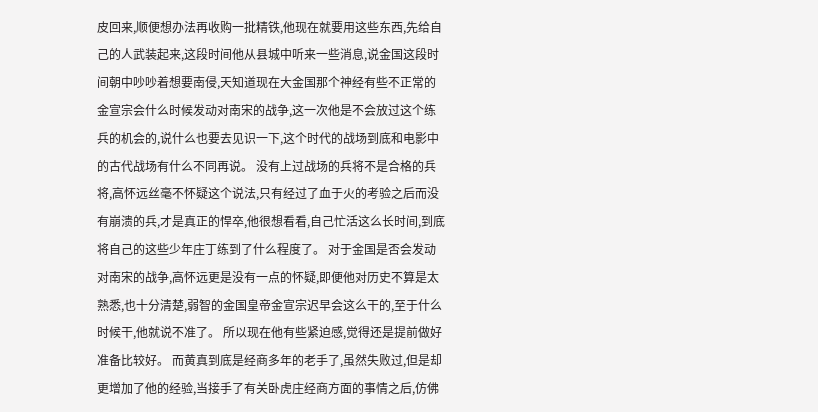皮回来,顺便想办法再收购一批精铁,他现在就要用这些东西,先给自己的人武装起来,这段时间他从县城中听来一些消息,说金国这段时间朝中吵吵着想要南侵,天知道现在大金国那个神经有些不正常的金宣宗会什么时候发动对南宋的战争,这一次他是不会放过这个练兵的机会的,说什么也要去见识一下,这个时代的战场到底和电影中的古代战场有什么不同再说。 没有上过战场的兵将不是合格的兵将,高怀远丝毫不怀疑这个说法,只有经过了血于火的考验之后而没有崩溃的兵,才是真正的悍卒,他很想看看,自己忙活这么长时间,到底将自己的这些少年庄丁练到了什么程度了。 对于金国是否会发动对南宋的战争,高怀远更是没有一点的怀疑,即便他对历史不算是太熟悉,也十分清楚,弱智的金国皇帝金宣宗迟早会这么干的,至于什么时候干,他就说不准了。 所以现在他有些紧迫感,觉得还是提前做好准备比较好。 而黄真到底是经商多年的老手了,虽然失败过,但是却更增加了他的经验,当接手了有关卧虎庄经商方面的事情之后,仿佛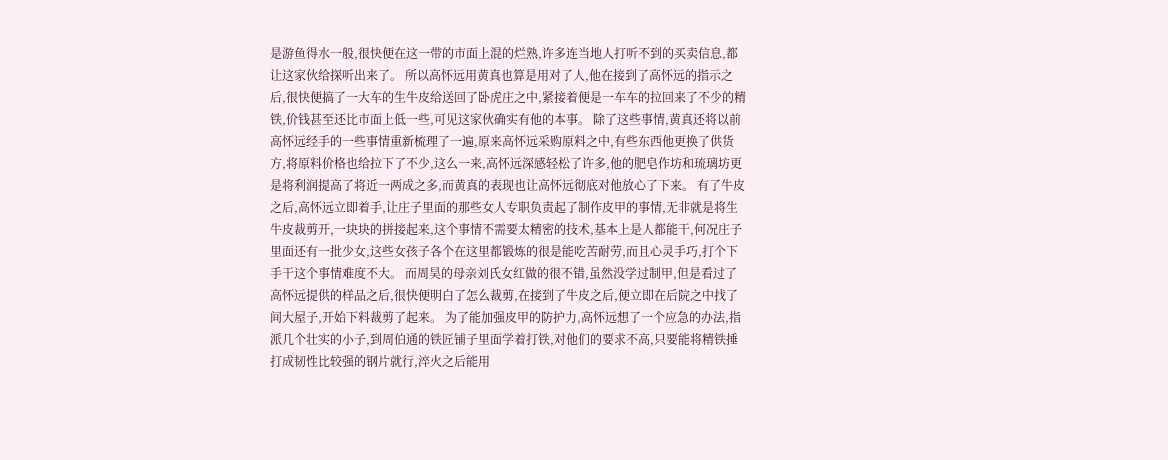是游鱼得水一般,很快便在这一带的市面上混的烂熟,许多连当地人打听不到的买卖信息,都让这家伙给探听出来了。 所以高怀远用黄真也算是用对了人,他在接到了高怀远的指示之后,很快便搞了一大车的生牛皮给送回了卧虎庄之中,紧接着便是一车车的拉回来了不少的精铁,价钱甚至还比市面上低一些,可见这家伙确实有他的本事。 除了这些事情,黄真还将以前高怀远经手的一些事情重新梳理了一遍,原来高怀远采购原料之中,有些东西他更换了供货方,将原料价格也给拉下了不少,这么一来,高怀远深感轻松了许多,他的肥皂作坊和琉璃坊更是将利润提高了将近一两成之多,而黄真的表现也让高怀远彻底对他放心了下来。 有了牛皮之后,高怀远立即着手,让庄子里面的那些女人专职负责起了制作皮甲的事情,无非就是将生牛皮裁剪开,一块块的拼接起来,这个事情不需要太精密的技术,基本上是人都能干,何况庄子里面还有一批少女,这些女孩子各个在这里都锻炼的很是能吃苦耐劳,而且心灵手巧,打个下手干这个事情难度不大。 而周昊的母亲刘氏女红做的很不错,虽然没学过制甲,但是看过了高怀远提供的样品之后,很快便明白了怎么裁剪,在接到了牛皮之后,便立即在后院之中找了间大屋子,开始下料裁剪了起来。 为了能加强皮甲的防护力,高怀远想了一个应急的办法,指派几个壮实的小子,到周伯通的铁匠铺子里面学着打铁,对他们的要求不高,只要能将精铁捶打成韧性比较强的钢片就行,淬火之后能用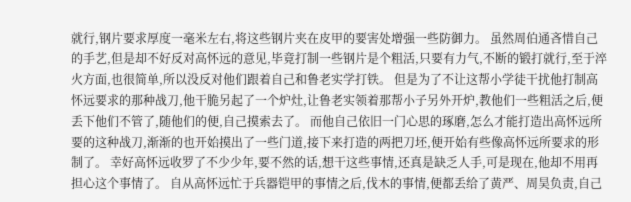就行,钢片要求厚度一毫米左右,将这些钢片夹在皮甲的要害处增强一些防御力。 虽然周伯通吝惜自己的手艺,但是却不好反对高怀远的意见,毕竟打制一些钢片是个粗活,只要有力气,不断的锻打就行,至于淬火方面,也很简单,所以没反对他们跟着自己和鲁老实学打铁。 但是为了不让这帮小学徒干扰他打制高怀远要求的那种战刀,他干脆另起了一个炉灶,让鲁老实领着那帮小子另外开炉,教他们一些粗活之后,便丢下他们不管了,随他们的便,自己摸索去了。 而他自己依旧一门心思的琢磨,怎么才能打造出高怀远所要的这种战刀,渐渐的也开始摸出了一些门道,接下来打造的两把刀坯,便开始有些像高怀远所要求的形制了。 幸好高怀远收罗了不少少年,要不然的话,想干这些事情,还真是缺乏人手,可是现在,他却不用再担心这个事情了。 自从高怀远忙于兵器铠甲的事情之后,伐木的事情,便都丢给了黄严、周昊负责,自己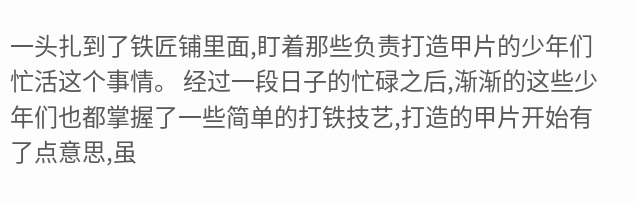一头扎到了铁匠铺里面,盯着那些负责打造甲片的少年们忙活这个事情。 经过一段日子的忙碌之后,渐渐的这些少年们也都掌握了一些简单的打铁技艺,打造的甲片开始有了点意思,虽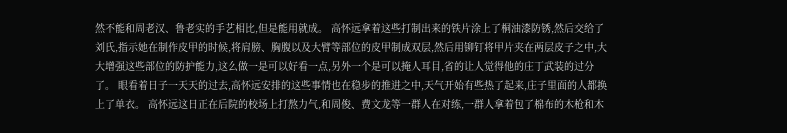然不能和周老汉、鲁老实的手艺相比,但是能用就成。 高怀远拿着这些打制出来的铁片涂上了桐油漆防锈,然后交给了刘氏,指示她在制作皮甲的时候,将肩膀、胸腹以及大臂等部位的皮甲制成双层,然后用铆钉将甲片夹在两层皮子之中,大大增强这些部位的防护能力,这么做一是可以好看一点,另外一个是可以掩人耳目,省的让人觉得他的庄丁武装的过分了。 眼看着日子一天天的过去,高怀远安排的这些事情也在稳步的推进之中,天气开始有些热了起来,庄子里面的人都换上了单衣。 高怀远这日正在后院的校场上打熬力气,和周俊、费文龙等一群人在对练,一群人拿着包了棉布的木枪和木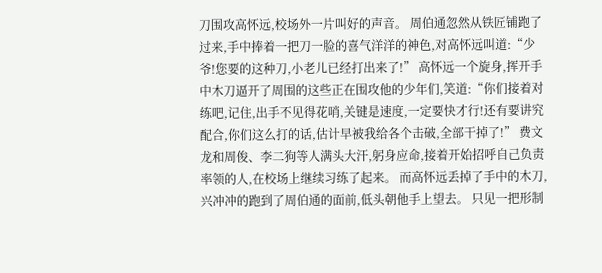刀围攻高怀远,校场外一片叫好的声音。 周伯通忽然从铁匠铺跑了过来,手中捧着一把刀一脸的喜气洋洋的神色,对高怀远叫道:“少爷!您要的这种刀,小老儿已经打出来了!” 高怀远一个旋身,挥开手中木刀逼开了周围的这些正在围攻他的少年们,笑道:“你们接着对练吧,记住,出手不见得花哨,关键是速度,一定要快才行!还有要讲究配合,你们这么打的话,估计早被我给各个击破,全部干掉了!” 费文龙和周俊、李二狗等人满头大汗,躬身应命,接着开始招呼自己负责率领的人,在校场上继续习练了起来。 而高怀远丢掉了手中的木刀,兴冲冲的跑到了周伯通的面前,低头朝他手上望去。 只见一把形制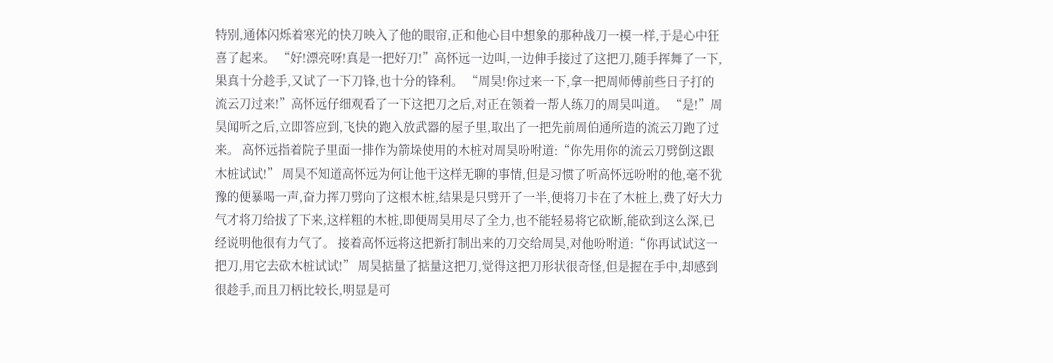特别,通体闪烁着寒光的快刀映入了他的眼帘,正和他心目中想象的那种战刀一模一样,于是心中狂喜了起来。 “好!漂亮呀!真是一把好刀!”高怀远一边叫,一边伸手接过了这把刀,随手挥舞了一下,果真十分趁手,又试了一下刀锋,也十分的锋利。 “周昊!你过来一下,拿一把周师傅前些日子打的流云刀过来!”高怀远仔细观看了一下这把刀之后,对正在领着一帮人练刀的周昊叫道。 “是!”周昊闻听之后,立即答应到,飞快的跑入放武器的屋子里,取出了一把先前周伯通所造的流云刀跑了过来。 高怀远指着院子里面一排作为箭垛使用的木桩对周昊吩咐道:“你先用你的流云刀劈倒这跟木桩试试!” 周昊不知道高怀远为何让他干这样无聊的事情,但是习惯了听高怀远吩咐的他,毫不犹豫的便暴喝一声,奋力挥刀劈向了这根木桩,结果是只劈开了一半,便将刀卡在了木桩上,费了好大力气才将刀给拔了下来,这样粗的木桩,即便周昊用尽了全力,也不能轻易将它砍断,能砍到这么深,已经说明他很有力气了。 接着高怀远将这把新打制出来的刀交给周昊,对他吩咐道:“你再试试这一把刀,用它去砍木桩试试!” 周昊掂量了掂量这把刀,觉得这把刀形状很奇怪,但是握在手中,却感到很趁手,而且刀柄比较长,明显是可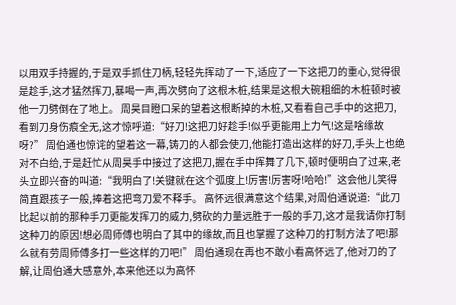以用双手持握的,于是双手抓住刀柄,轻轻先挥动了一下,适应了一下这把刀的重心,觉得很是趁手,这才猛然挥刀,暴喝一声,再次劈向了这根木桩,结果是这根大碗粗细的木桩顿时被他一刀劈倒在了地上。 周昊目瞪口呆的望着这根断掉的木桩,又看看自己手中的这把刀,看到刀身伤痕全无,这才惊呼道:“好刀!这把刀好趁手!似乎更能用上力气!这是啥缘故呀?” 周伯通也惊诧的望着这一幕,铸刀的人都会使刀,他能打造出这样的好刀,手头上也绝对不白给,于是赶忙从周昊手中接过了这把刀,握在手中挥舞了几下,顿时便明白了过来,老头立即兴奋的叫道:“我明白了!关键就在这个弧度上!厉害!厉害呀!哈哈!”这会他儿笑得简直跟孩子一般,捧着这把弯刀爱不释手。 高怀远很满意这个结果,对周伯通说道:“此刀比起以前的那种手刀更能发挥刀的威力,劈砍的力量远胜于一般的手刀,这才是我请你打制这种刀的原因!想必周师傅也明白了其中的缘故,而且也掌握了这种刀的打制方法了吧!那么就有劳周师傅多打一些这样的刀吧!” 周伯通现在再也不敢小看高怀远了,他对刀的了解,让周伯通大感意外,本来他还以为高怀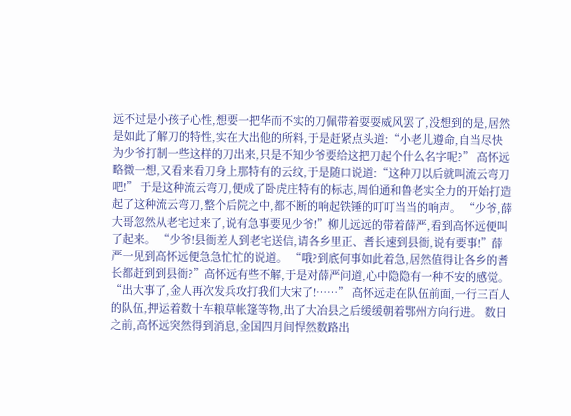远不过是小孩子心性,想要一把华而不实的刀佩带着耍耍威风罢了,没想到的是,居然是如此了解刀的特性,实在大出他的所料,于是赶紧点头道:“小老儿遵命,自当尽快为少爷打制一些这样的刀出来,只是不知少爷要给这把刀起个什么名字呢?” 高怀远略微一想,又看来看刀身上那特有的云纹,于是随口说道:“这种刀以后就叫流云弯刀吧!” 于是这种流云弯刀,便成了卧虎庄特有的标志,周伯通和鲁老实全力的开始打造起了这种流云弯刀,整个后院之中,都不断的响起铁锤的叮叮当当的响声。 “少爷,薛大哥忽然从老宅过来了,说有急事要见少爷!”柳儿远远的带着薛严,看到高怀远便叫了起来。 “少爷!县衙差人到老宅送信,请各乡里正、耆长速到县衙,说有要事!”薛严一见到高怀远便急急忙忙的说道。 “哦?到底何事如此着急,居然值得让各乡的耆长都赶到到县衙?”高怀远有些不解,于是对薛严问道,心中隐隐有一种不安的感觉。 “出大事了,金人再次发兵攻打我们大宋了!……” 高怀远走在队伍前面,一行三百人的队伍,押运着数十车粮草帐篷等物,出了大冶县之后缓缓朝着鄂州方向行进。 数日之前,高怀远突然得到消息,金国四月间悍然数路出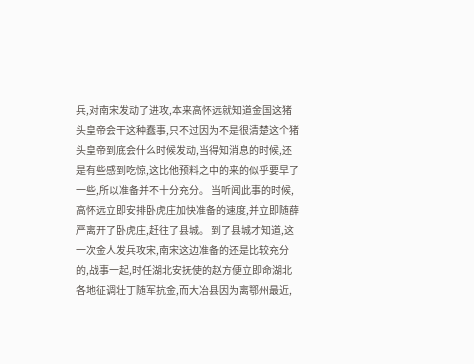兵,对南宋发动了进攻,本来高怀远就知道金国这猪头皇帝会干这种蠢事,只不过因为不是很清楚这个猪头皇帝到底会什么时候发动,当得知消息的时候,还是有些感到吃惊,这比他预料之中的来的似乎要早了一些,所以准备并不十分充分。 当听闻此事的时候,高怀远立即安排卧虎庄加快准备的速度,并立即随薛严离开了卧虎庄,赶往了县城。 到了县城才知道,这一次金人发兵攻宋,南宋这边准备的还是比较充分的,战事一起,时任湖北安抚使的赵方便立即命湖北各地征调壮丁随军抗金,而大冶县因为离鄂州最近,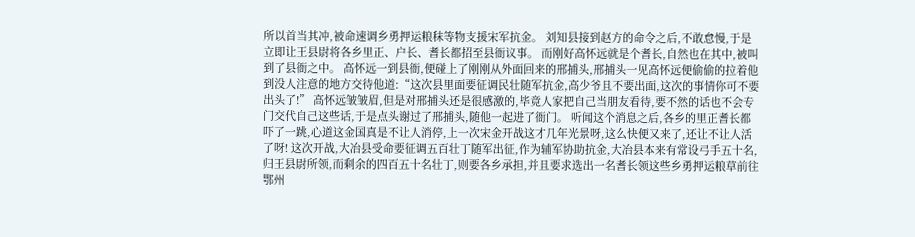所以首当其冲,被命速调乡勇押运粮秣等物支援宋军抗金。 刘知县接到赵方的命令之后,不敢怠慢,于是立即让王县尉将各乡里正、户长、耆长都招至县衙议事。 而刚好高怀远就是个耆长,自然也在其中,被叫到了县衙之中。 高怀远一到县衙,便碰上了刚刚从外面回来的邢捕头,邢捕头一见高怀远便偷偷的拉着他到没人注意的地方交待他道:“这次县里面要征调民壮随军抗金,高少爷且不要出面,这次的事情你可不要出头了!” 高怀远皱皱眉,但是对邢捕头还是很感激的,毕竟人家把自己当朋友看待,要不然的话也不会专门交代自己这些话,于是点头谢过了邢捕头,随他一起进了衙门。 听闻这个消息之后,各乡的里正耆长都吓了一跳,心道这金国真是不让人消停,上一次宋金开战这才几年光景呀,这么快便又来了,还让不让人活了呀! 这次开战,大冶县受命要征调五百壮丁随军出征,作为辅军协助抗金,大冶县本来有常设弓手五十名,归王县尉所领,而剩余的四百五十名壮丁,则要各乡承担,并且要求选出一名耆长领这些乡勇押运粮草前往鄂州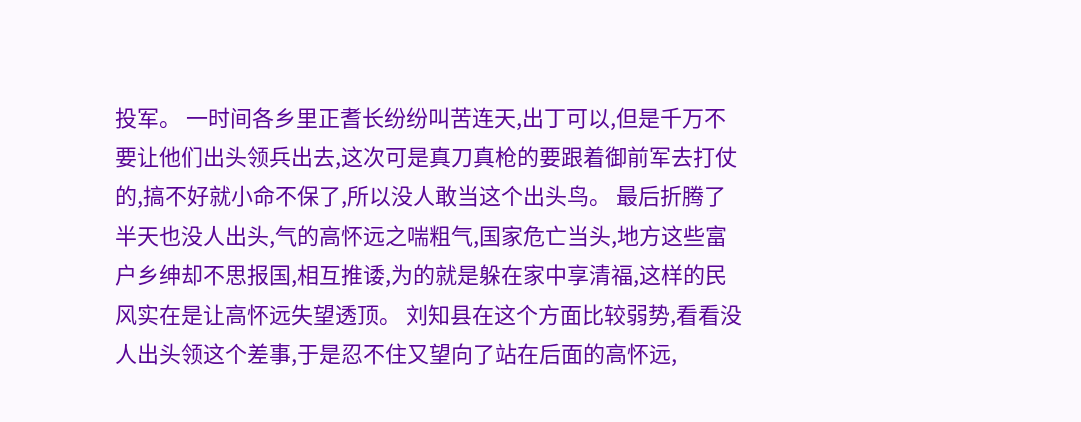投军。 一时间各乡里正耆长纷纷叫苦连天,出丁可以,但是千万不要让他们出头领兵出去,这次可是真刀真枪的要跟着御前军去打仗的,搞不好就小命不保了,所以没人敢当这个出头鸟。 最后折腾了半天也没人出头,气的高怀远之喘粗气,国家危亡当头,地方这些富户乡绅却不思报国,相互推诿,为的就是躲在家中享清福,这样的民风实在是让高怀远失望透顶。 刘知县在这个方面比较弱势,看看没人出头领这个差事,于是忍不住又望向了站在后面的高怀远,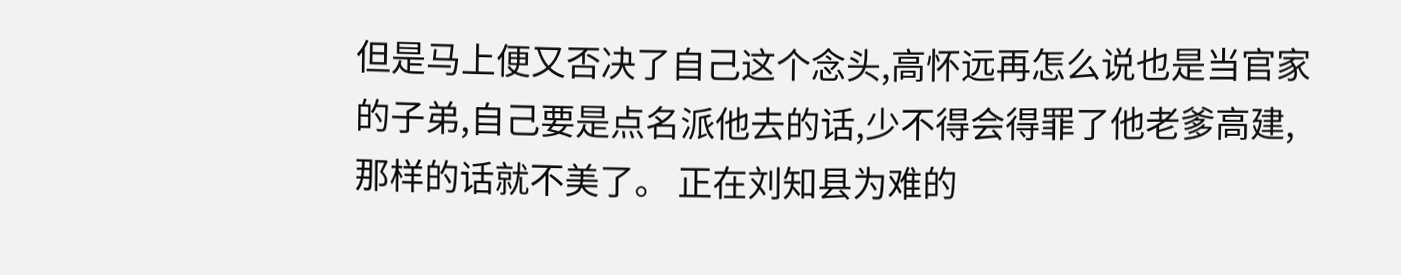但是马上便又否决了自己这个念头,高怀远再怎么说也是当官家的子弟,自己要是点名派他去的话,少不得会得罪了他老爹高建,那样的话就不美了。 正在刘知县为难的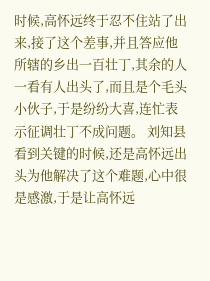时候,高怀远终于忍不住站了出来,接了这个差事,并且答应他所辖的乡出一百壮丁,其余的人一看有人出头了,而且是个毛头小伙子,于是纷纷大喜,连忙表示征调壮丁不成问题。 刘知县看到关键的时候,还是高怀远出头为他解决了这个难题,心中很是感激,于是让高怀远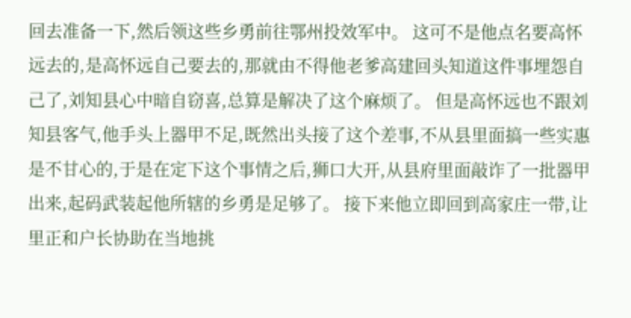回去准备一下,然后领这些乡勇前往鄂州投效军中。 这可不是他点名要高怀远去的,是高怀远自己要去的,那就由不得他老爹高建回头知道这件事埋怨自己了,刘知县心中暗自窃喜,总算是解决了这个麻烦了。 但是高怀远也不跟刘知县客气,他手头上器甲不足,既然出头接了这个差事,不从县里面搞一些实惠是不甘心的,于是在定下这个事情之后,狮口大开,从县府里面敲诈了一批器甲出来,起码武装起他所辖的乡勇是足够了。 接下来他立即回到高家庄一带,让里正和户长协助在当地挑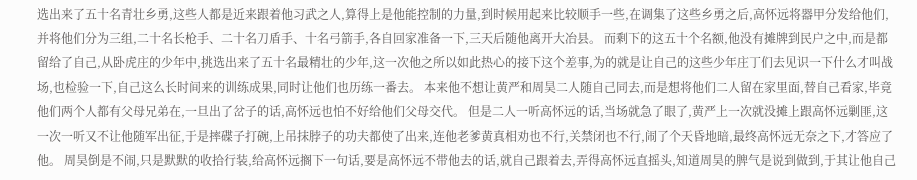选出来了五十名青壮乡勇,这些人都是近来跟着他习武之人,算得上是他能控制的力量,到时候用起来比较顺手一些,在调集了这些乡勇之后,高怀远将器甲分发给他们,并将他们分为三组,二十名长枪手、二十名刀盾手、十名弓箭手,各自回家准备一下,三天后随他离开大冶县。 而剩下的这五十个名额,他没有摊牌到民户之中,而是都留给了自己,从卧虎庄的少年中,挑选出来了五十名最精壮的少年,这一次他之所以如此热心的接下这个差事,为的就是让自己的这些少年庄丁们去见识一下什么才叫战场,也检验一下,自己这么长时间来的训练成果,同时让他们也历练一番去。 本来他不想让黄严和周昊二人随自己同去,而是想将他们二人留在家里面,替自己看家,毕竟他们两个人都有父母兄弟在,一旦出了岔子的话,高怀远也怕不好给他们父母交代。 但是二人一听高怀远的话,当场就急了眼了,黄严上一次就没摊上跟高怀远剿匪,这一次一听又不让他随军出征,于是摔碟子打碗,上吊抹脖子的功夫都使了出来,连他老爹黄真相劝也不行,关禁闭也不行,闹了个天昏地暗,最终高怀远无奈之下,才答应了他。 周昊倒是不闹,只是默默的收拾行装,给高怀远搁下一句话,要是高怀远不带他去的话,就自己跟着去,弄得高怀远直摇头,知道周昊的脾气是说到做到,于其让他自己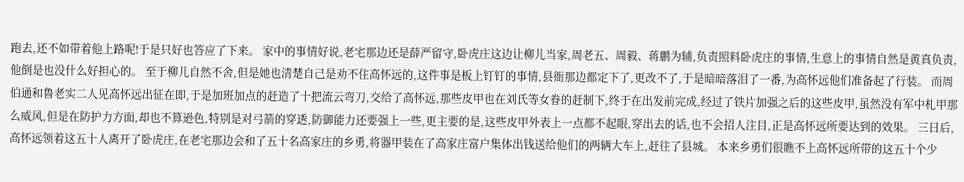跑去,还不如带着他上路呢!于是只好也答应了下来。 家中的事情好说,老宅那边还是薛严留守,卧虎庄这边让柳儿当家,周老五、周毅、蒋鹏为辅,负责照料卧虎庄的事情,生意上的事情自然是黄真负责,他倒是也没什么好担心的。 至于柳儿自然不舍,但是她也清楚自己是劝不住高怀远的,这件事是板上钉钉的事情,县衙那边都定下了,更改不了,于是暗暗落泪了一番,为高怀远他们准备起了行装。 而周伯通和鲁老实二人见高怀远出征在即,于是加班加点的赶造了十把流云弯刀,交给了高怀远,那些皮甲也在刘氏等女眷的赶制下,终于在出发前完成,经过了铁片加强之后的这些皮甲,虽然没有军中札甲那么威风,但是在防护力方面,却也不算逊色,特别是对弓箭的穿透,防御能力还要强上一些,更主要的是,这些皮甲外表上一点都不起眼,穿出去的话,也不会招人注目,正是高怀远所要达到的效果。 三日后,高怀远领着这五十人离开了卧虎庄,在老宅那边会和了五十名高家庄的乡勇,将器甲装在了高家庄富户集体出钱送给他们的两辆大车上,赶往了县城。 本来乡勇们很瞧不上高怀远所带的这五十个少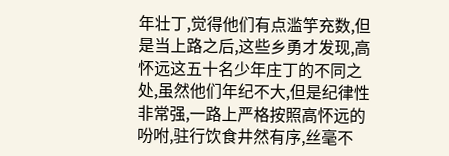年壮丁,觉得他们有点滥竽充数,但是当上路之后,这些乡勇才发现,高怀远这五十名少年庄丁的不同之处,虽然他们年纪不大,但是纪律性非常强,一路上严格按照高怀远的吩咐,驻行饮食井然有序,丝毫不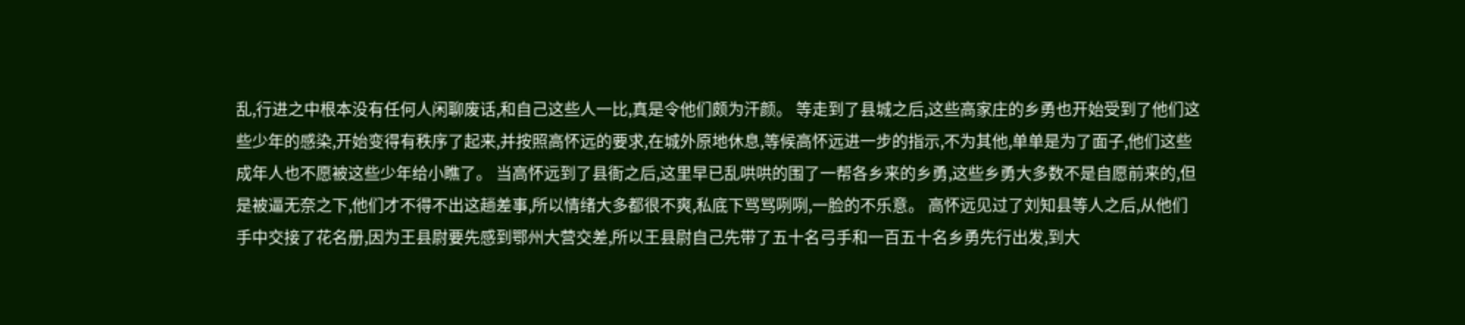乱,行进之中根本没有任何人闲聊废话,和自己这些人一比,真是令他们颇为汗颜。 等走到了县城之后,这些高家庄的乡勇也开始受到了他们这些少年的感染,开始变得有秩序了起来,并按照高怀远的要求,在城外原地休息,等候高怀远进一步的指示,不为其他,单单是为了面子,他们这些成年人也不愿被这些少年给小瞧了。 当高怀远到了县衙之后,这里早已乱哄哄的围了一帮各乡来的乡勇,这些乡勇大多数不是自愿前来的,但是被逼无奈之下,他们才不得不出这趟差事,所以情绪大多都很不爽,私底下骂骂咧咧,一脸的不乐意。 高怀远见过了刘知县等人之后,从他们手中交接了花名册,因为王县尉要先感到鄂州大营交差,所以王县尉自己先带了五十名弓手和一百五十名乡勇先行出发,到大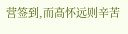营签到,而高怀远则辛苦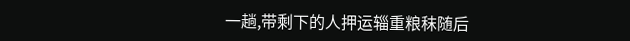一趟,带剩下的人押运辎重粮秣随后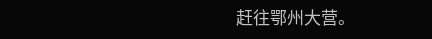赶往鄂州大营。